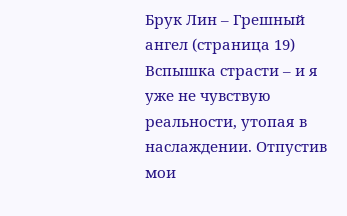Брук Лин – Грешный ангел (страница 19)
Вспышка страсти – и я уже не чувствую реальности, утопая в наслаждении. Отпустив мои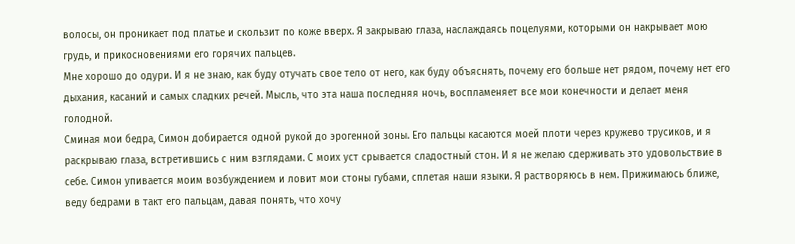волосы, он проникает под платье и скользит по коже вверх. Я закрываю глаза, наслаждаясь поцелуями, которыми он накрывает мою грудь, и прикосновениями его горячих пальцев.
Мне хорошо до одури. И я не знаю, как буду отучать свое тело от него, как буду объяснять, почему его больше нет рядом, почему нет его дыхания, касаний и самых сладких речей. Мысль, что эта наша последняя ночь, воспламеняет все мои конечности и делает меня голодной.
Сминая мои бедра, Симон добирается одной рукой до эрогенной зоны. Его пальцы касаются моей плоти через кружево трусиков, и я раскрываю глаза, встретившись с ним взглядами. С моих уст срывается сладостный стон. И я не желаю сдерживать это удовольствие в себе. Симон упивается моим возбуждением и ловит мои стоны губами, сплетая наши языки. Я растворяюсь в нем. Прижимаюсь ближе, веду бедрами в такт его пальцам, давая понять, что хочу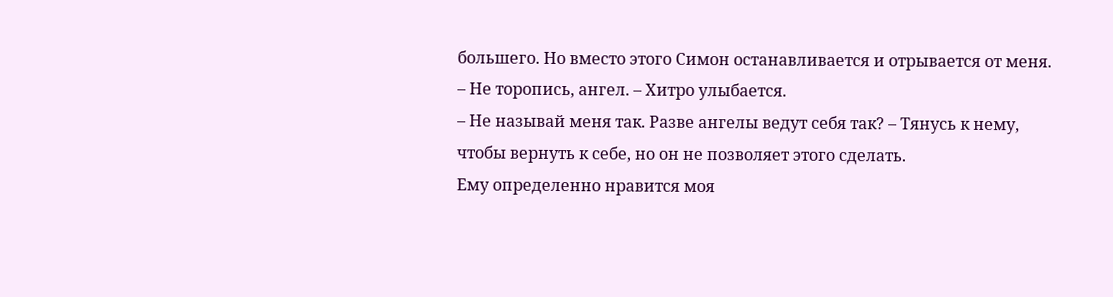большего. Но вместо этого Симон останавливается и отрывается от меня.
– Не торопись, ангел. – Хитро улыбается.
– Не называй меня так. Разве ангелы ведут себя так? – Тянусь к нему, чтобы вернуть к себе, но он не позволяет этого сделать.
Ему определенно нравится моя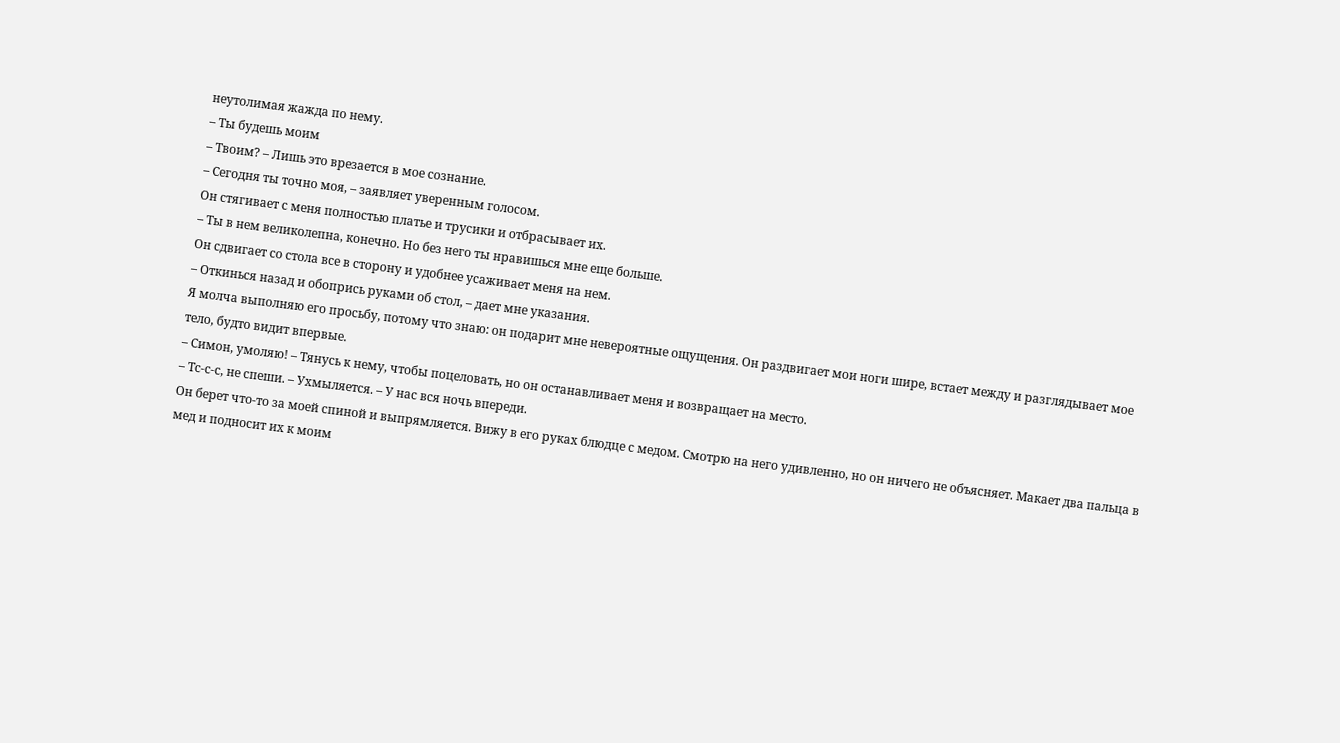неутолимая жажда по нему.
– Ты будешь моим
– Твоим? – Лишь это врезается в мое сознание.
– Сегодня ты точно моя, – заявляет уверенным голосом.
Он стягивает с меня полностью платье и трусики и отбрасывает их.
– Ты в нем великолепна, конечно. Но без него ты нравишься мне еще больше.
Он сдвигает со стола все в сторону и удобнее усаживает меня на нем.
– Откинься назад и обопрись руками об стол, – дает мне указания.
Я молча выполняю его просьбу, потому что знаю: он подарит мне невероятные ощущения. Он раздвигает мои ноги шире, встает между и разглядывает мое тело, будто видит впервые.
– Симон, умоляю! – Тянусь к нему, чтобы поцеловать, но он останавливает меня и возвращает на место.
– Тс-с-с, не спеши. – Ухмыляется. – У нас вся ночь впереди.
Он берет что‑то за моей спиной и выпрямляется. Вижу в его руках блюдце с медом. Смотрю на него удивленно, но он ничего не объясняет. Макает два пальца в мед и подносит их к моим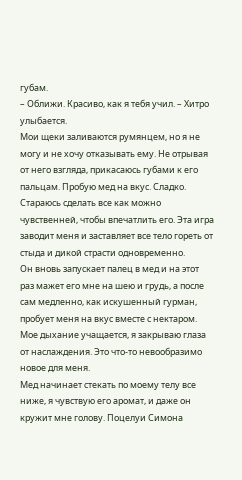губам.
– Оближи. Красиво, как я тебя учил. – Хитро улыбается.
Мои щеки заливаются румянцем, но я не могу и не хочу отказывать ему. Не отрывая от него взгляда, прикасаюсь губами к его пальцам. Пробую мед на вкус. Сладко. Стараюсь сделать все как можно чувственней, чтобы впечатлить его. Эта игра заводит меня и заставляет все тело гореть от стыда и дикой страсти одновременно.
Он вновь запускает палец в мед и на этот раз мажет его мне на шею и грудь, а после сам медленно, как искушенный гурман, пробует меня на вкус вместе с нектаром. Мое дыхание учащается, я закрываю глаза от наслаждения. Это что‑то невообразимо новое для меня.
Мед начинает стекать по моему телу все ниже, я чувствую его аромат, и даже он кружит мне голову. Поцелуи Симона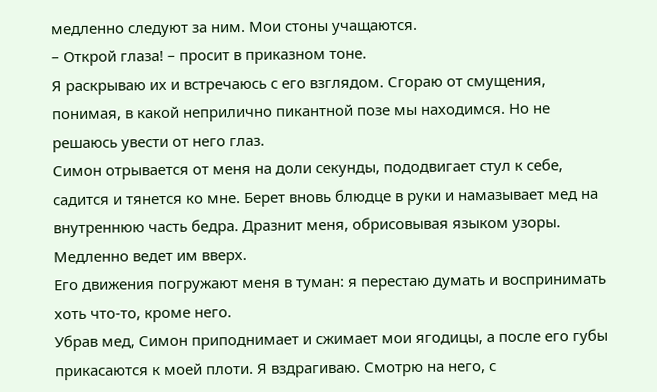медленно следуют за ним. Мои стоны учащаются.
– Открой глаза! – просит в приказном тоне.
Я раскрываю их и встречаюсь с его взглядом. Сгораю от смущения, понимая, в какой неприлично пикантной позе мы находимся. Но не решаюсь увести от него глаз.
Симон отрывается от меня на доли секунды, пододвигает стул к себе, садится и тянется ко мне. Берет вновь блюдце в руки и намазывает мед на внутреннюю часть бедра. Дразнит меня, обрисовывая языком узоры. Медленно ведет им вверх.
Его движения погружают меня в туман: я перестаю думать и воспринимать хоть что‑то, кроме него.
Убрав мед, Симон приподнимает и сжимает мои ягодицы, а после его губы прикасаются к моей плоти. Я вздрагиваю. Смотрю на него, с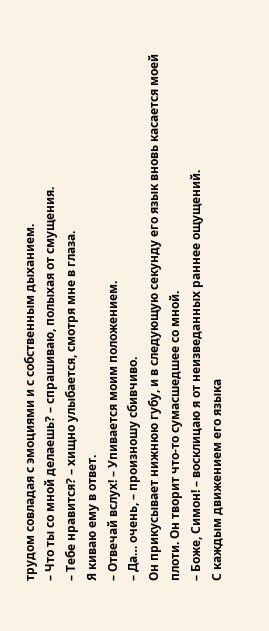трудом совладая с эмоциями и с собственным дыханием.
– Что ты со мной делаешь? – спрашиваю, полыхая от смущения.
– Тебе нравится? – хищно улыбается, смотря мне в глаза.
Я киваю ему в ответ.
– Отвечай вслух! – Упивается моим положением.
– Да… очень, – произношу сбивчиво.
Он прикусывает нижнюю губу, и в следующую секунду его язык вновь касается моей плоти. Он творит что‑то сумасшедшее со мной.
– Боже, Симон! – восклицаю я от неизведанных раннее ощущений.
С каждым движением его языка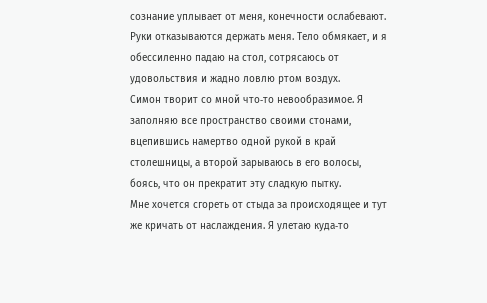сознание уплывает от меня, конечности ослабевают. Руки отказываются держать меня. Тело обмякает, и я обессиленно падаю на стол, сотрясаюсь от удовольствия и жадно ловлю ртом воздух.
Симон творит со мной что‑то невообразимое. Я заполняю все пространство своими стонами, вцепившись намертво одной рукой в край столешницы, а второй зарываюсь в его волосы, боясь, что он прекратит эту сладкую пытку.
Мне хочется сгореть от стыда за происходящее и тут же кричать от наслаждения. Я улетаю куда‑то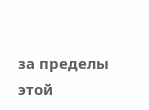за пределы этой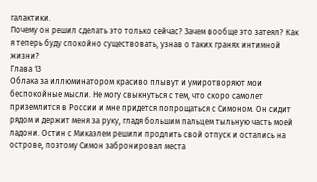галактики.
Почему он решил сделать это только сейчас? Зачем вообще это затеял? Как я теперь буду спокойно существовать, узнав о таких гранях интимной жизни?
Глава 13
Облака за иллюминатором красиво плывут и умиротворяют мои беспокойные мысли. Не могу свыкнуться с тем, что скоро самолет приземлится в России и мне придется попрощаться с Симоном. Он сидит рядом и держит меня за руку, гладя большим пальцем тыльную часть моей ладони. Остин с Микаэлем решили продлить свой отпуск и остались на острове, поэтому Симон забронировал места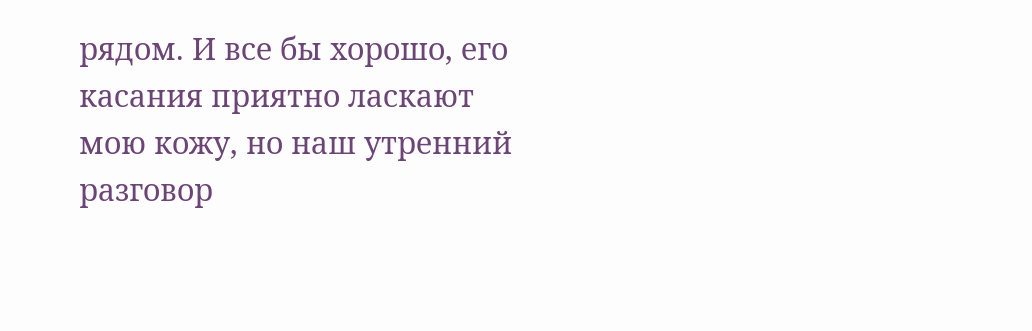рядом. И все бы хорошо, его касания приятно ласкают мою кожу, но наш утренний разговор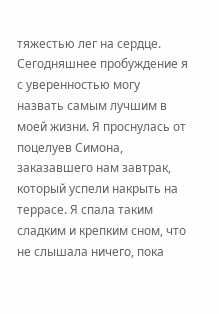тяжестью лег на сердце.
Сегодняшнее пробуждение я с уверенностью могу назвать самым лучшим в моей жизни. Я проснулась от поцелуев Симона, заказавшего нам завтрак, который успели накрыть на террасе. Я спала таким сладким и крепким сном, что не слышала ничего, пока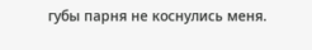губы парня не коснулись меня.